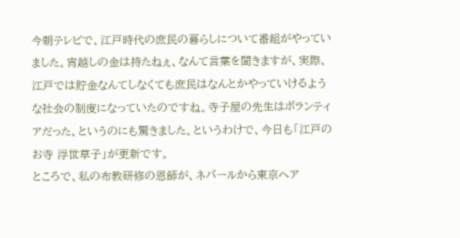今朝テレビで、江戸時代の庶民の暮らしについて番組がやっていました。宵越しの金は持たねぇ、なんて言葉を聞きますが、実際、江戸では貯金なんてしなくても庶民はなんとかやっていけるような社会の制度になっていたのですね。寺子屋の先生はボランティアだった、というのにも驚きました。というわけで、今日も「江戸のお寺 浮世草子」が更新です。
ところで、私の布教研修の恩師が、ネパールから東京へア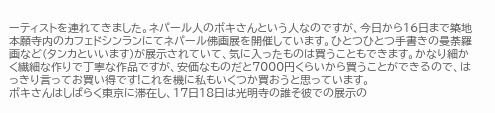ーティストを連れてきました。ネパール人のボキさんという人なのですが、今日から16日まで築地本願寺内のカフェドシンランにてネパール佛画展を開催しています。ひとつひとつ手書きの曼荼羅画など(タンカといいます)が展示されていて、気に入ったものは買うこともできます。かなり細かく繊細な作りで丁寧な作品ですが、安価なものだと7000円くらいから買うことができるので、はっきり言ってお買い得です!これを機に私もいくつか買おうと思っています。
ボキさんはしばらく東京に滞在し、17日18日は光明寺の誰そ彼での展示の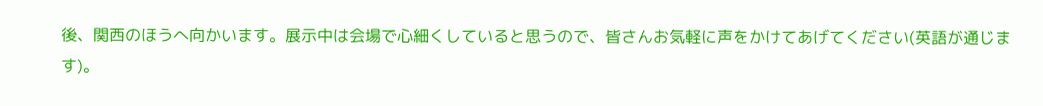後、関西のほうへ向かいます。展示中は会場で心細くしていると思うので、皆さんお気軽に声をかけてあげてください(英語が通じます)。